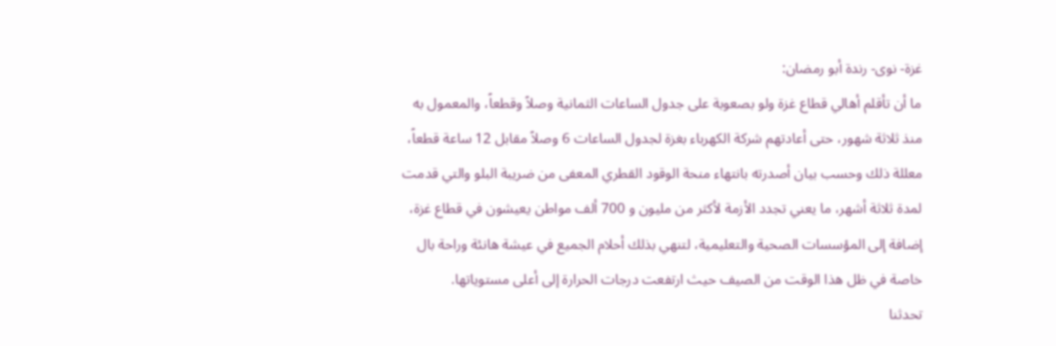غزة- نوى- رندة أبو رمضان:
ما أن تأقلم أهالي قطاع غزة ولو بصعوبة على جدول الساعات الثمانية وصلاً وقطعاً، والمعمول به منذ ثلاثة شهور، حتى أعادتهم شركة الكهرباء بغزة لجدول الساعات 6 وصلاً مقابل 12 ساعة قطعاً، معللة ذلك وحسب بيان أصدرته بانتهاء منحة الوقود القطري المعفى من ضريبة البلو والتي قدمت لمدة ثلاثة أشهر، ما يعني تجدد الأزمة لأكثر من مليون و 700 ألف مواطن يعيشون في قطاع غزة، إضافة إلى المؤسسات الصحية والتعليمية، لتنهي بذلك أحلام الجميع في عيشة هانئة وراحة بال خاصة في ظل هذا الوقت من الصيف حيث ارتفعت درجات الحرارة إلى أعلى مستوياتها.
تحدثنا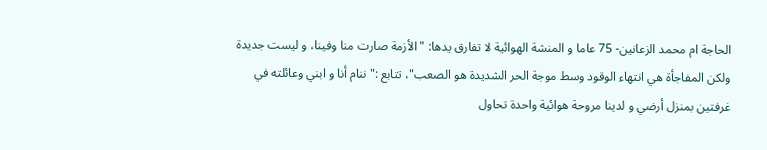الحاجة ام محمد الزعانين- 75 عاما و المنشة الهوائية لا تفارق يدها: "الأزمة صارت منا وفينا، و ليست جديدة ولكن المفاجأة هي انتهاء الوقود وسط موجة الحر الشديدة هو الصعب"، تتابع :" ننام أنا و ابني وعائلته في غرفتين بمنزل أرضي و لدينا مروحة هوائية واحدة تحاول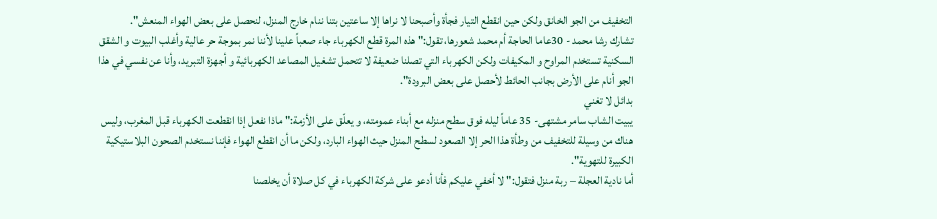التخفيف من الجو الخانق ولكن حين انقطع التيار فجأة وأصبحنا لا نراها إلا ساعتين بتنا ننام خارج المنزل، لنحصل على بعض الهواء المنعش".
تشارك رشا محمد - 30عاما الحاجة أم محمد شعورها، تقول:" هذه المرة قطع الكهرباء جاء صعباً علينا لأننا نمر بموجة حر عالية وأغلب البيوت و الشقق السكنية تستخدم المراوح و المكيفات ولكن الكهرباء التي تصلنا ضعيفة لا تتحمل تشغيل المصاعد الكهربائية و أجهزة التبريد، وأنا عن نفسي في هذا الجو أنام على الأرض بجانب الحائط لأحصل على بعض البرودة".
بدائل لا تغني
يبيت الشاب سامر مشتهى- 35 عاماً ليله فوق سطح منزله مع أبناء عمومته، و يعلّق على الأزمة:" ماذا نفعل إذا انقطعت الكهرباء قبل المغرب، وليس هناك من وسيلة للتخفيف من وطأة هذا الحر إلا الصعود لسطح المنزل حيث الهواء البارد، ولكن ما أن انقطع الهواء فإننا نستخدم الصحون البلاستيكية الكبيرة للتهوية".
أما نادية العجلة – ربة منزل فتقول:" لا أخفي عليكم فأنا أدعو على شركة الكهرباء في كل صلاة أن يخلصنا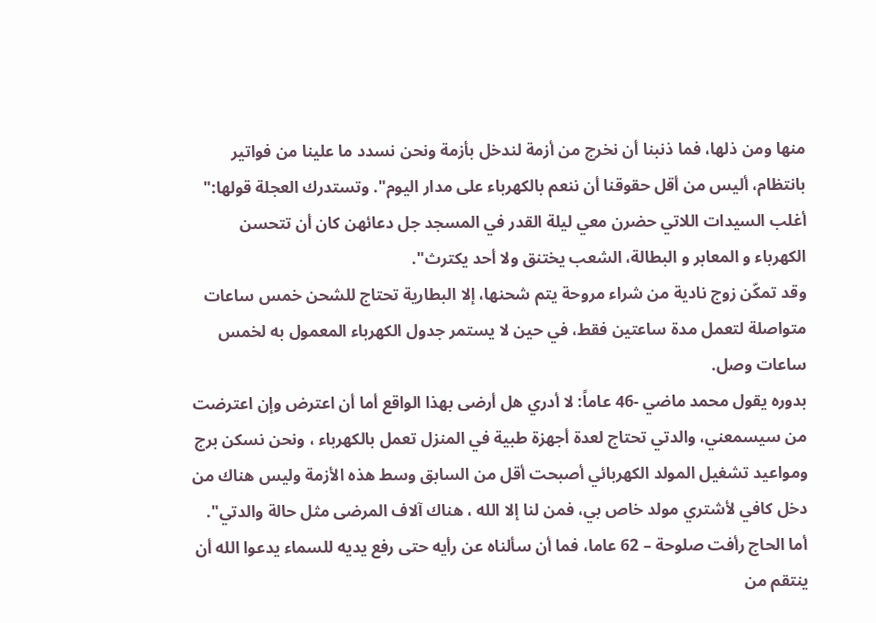منها ومن ذلها، فما ذنبنا أن نخرج من أزمة لندخل بأزمة ونحن نسدد ما علينا من فواتير بانتظام، أليس من أقل حقوقنا أن ننعم بالكهرباء على مدار اليوم". وتستدرك العجلة قولها:" أغلب السيدات اللاتي حضرن معي ليلة القدر في المسجد جل دعائهن كان أن تتحسن الكهرباء و المعابر و البطالة، الشعب يختنق ولا أحد يكترث".
وقد تمكّن زوج نادية من شراء مروحة يتم شحنها، إلا البطارية تحتاج للشحن خمس ساعات متواصلة لتعمل مدة ساعتين فقط، في حين لا يستمر جدول الكهرباء المعمول به لخمس ساعات وصل.
بدوره يقول محمد ماضي -46 عاماً: لا أدري هل أرضى بهذا الواقع أما أن اعترض وإن اعترضت من سيسمعني، والدتي تحتاج لعدة أجهزة طبية في المنزل تعمل بالكهرباء ، ونحن نسكن برج ومواعيد تشغيل المولد الكهربائي أصبحت أقل من السابق وسط هذه الأزمة وليس هناك من دخل كافي لأشتري مولد خاص بي، فمن لنا إلا الله ، هناك آلاف المرضى مثل حالة والدتي".
أما الحاج رأفت صلوحة – 62 عاما، فما أن سألناه عن رأيه حتى رفع يديه للسماء يدعوا الله أن ينتقم من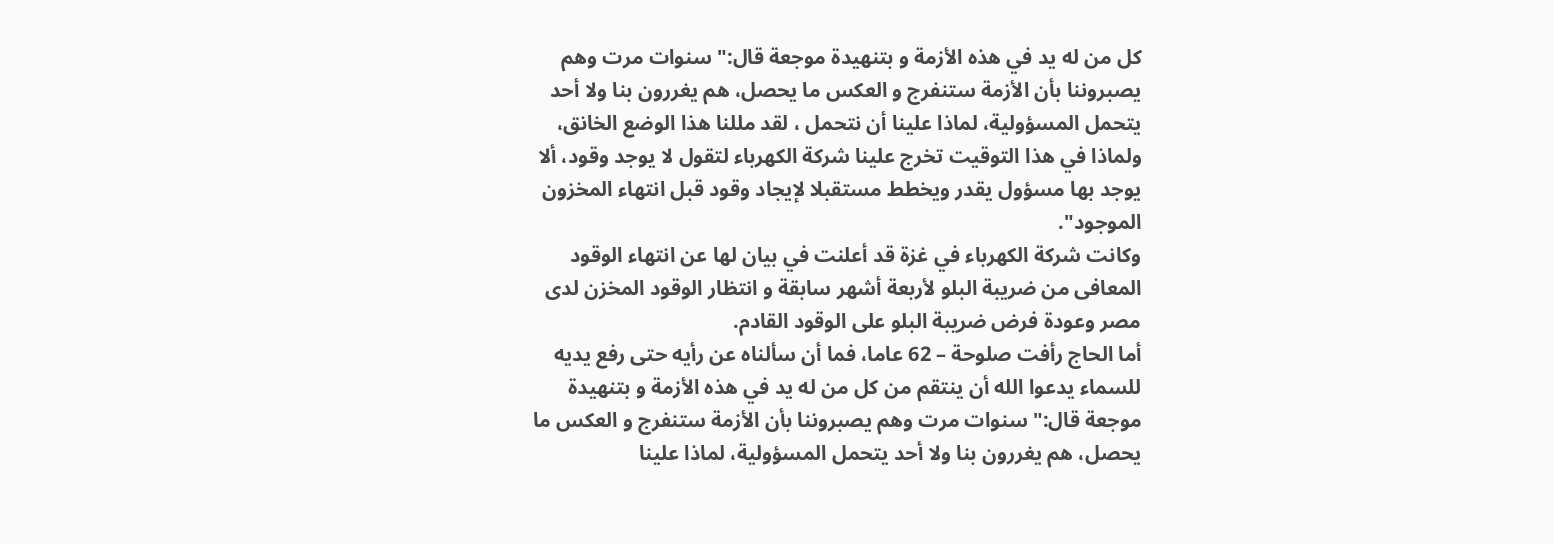كل من له يد في هذه الأزمة و بتنهيدة موجعة قال:" سنوات مرت وهم يصبروننا بأن الأزمة ستنفرج و العكس ما يحصل، هم يغررون بنا ولا أحد يتحمل المسؤولية، لماذا علينا أن نتحمل ، لقد مللنا هذا الوضع الخانق، ولماذا في هذا التوقيت تخرج علينا شركة الكهرباء لتقول لا يوجد وقود، ألا يوجد بها مسؤول يقدر ويخطط مستقبلا لإيجاد وقود قبل انتهاء المخزون الموجود".
وكانت شركة الكهرباء في غزة قد أعلنت في بيان لها عن انتهاء الوقود المعافى من ضريبة البلو لأربعة أشهر سابقة و انتظار الوقود المخزن لدى مصر وعودة فرض ضريبة البلو على الوقود القادم.
أما الحاج رأفت صلوحة – 62 عاما، فما أن سألناه عن رأيه حتى رفع يديه للسماء يدعوا الله أن ينتقم من كل من له يد في هذه الأزمة و بتنهيدة موجعة قال:" سنوات مرت وهم يصبروننا بأن الأزمة ستنفرج و العكس ما يحصل، هم يغررون بنا ولا أحد يتحمل المسؤولية، لماذا علينا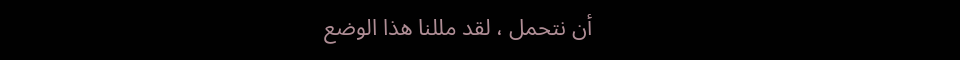أن نتحمل ، لقد مللنا هذا الوضع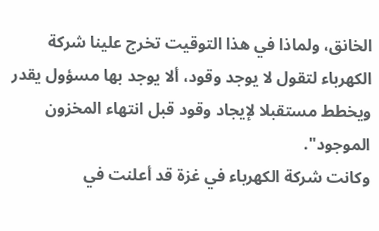الخانق، ولماذا في هذا التوقيت تخرج علينا شركة الكهرباء لتقول لا يوجد وقود، ألا يوجد بها مسؤول يقدر ويخطط مستقبلا لإيجاد وقود قبل انتهاء المخزون الموجود".
وكانت شركة الكهرباء في غزة قد أعلنت في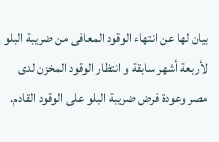بيان لها عن انتهاء الوقود المعافى من ضريبة البلو لأربعة أشهر سابقة و انتظار الوقود المخزن لدى مصر وعودة فرض ضريبة البلو على الوقود القادم.